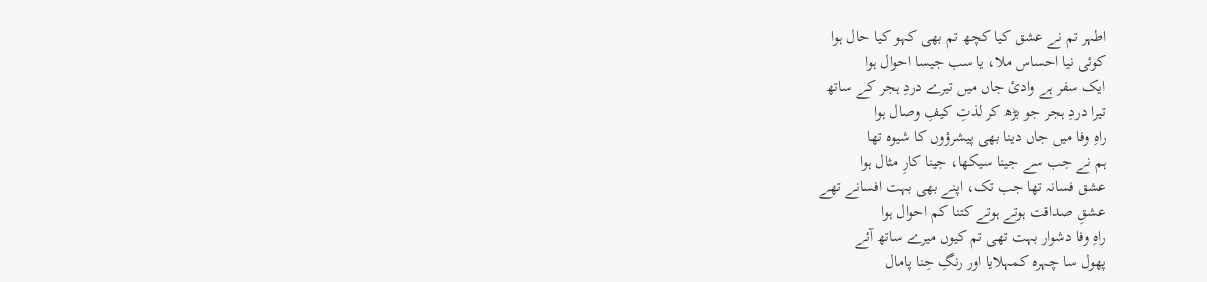اطہر تم نے عشق کیا کچھ تم بھی کہو کیا حال ہوا
کوئی نیا احساس ملا، یا سب جیسا احوال ہوا
ایک سفر ہے وادئ جاں میں تیرے دردِ ہجر کے ساتھ
تیرا دردِ ہجر جو بڑھ کر لذتِ کیفِ وصال ہوا
راہِ وفا میں جاں دینا بھی پیشرؤوں کا شیوہ تھا
ہم نے جب سے جینا سیکھا، جینا کارِ مثال ہوا
عشق فسانہ تھا جب تک، اپنے بھی بہت افسانے تھے
عشقِ صداقت ہوتے ہوتے کتنا کم احوال ہوا
راہِ وفا دشوار بہت تھی تم کیوں میرے ساتھ آئے
پھول سا چہرہ کمہلایا اور رنگِ حِنا پامال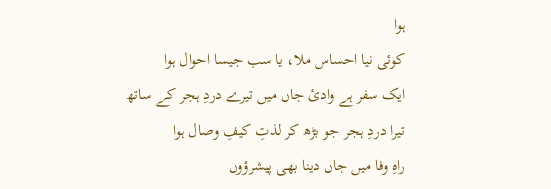ہوا
کوئی نیا احساس ملا، یا سب جیسا احوال ہوا
ایک سفر ہے وادئ جاں میں تیرے دردِ ہجر کے ساتھ
تیرا دردِ ہجر جو بڑھ کر لذتِ کیفِ وصال ہوا
راہِ وفا میں جاں دینا بھی پیشرؤوں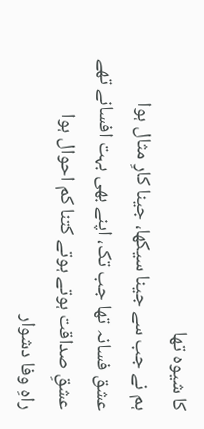کا شیوہ تھا
ہم نے جب سے جینا سیکھا، جینا کارِ مثال ہوا
عشق فسانہ تھا جب تک، اپنے بھی بہت افسانے تھے
عشقِ صداقت ہوتے ہوتے کتنا کم احوال ہوا
راہِ وفا دشوار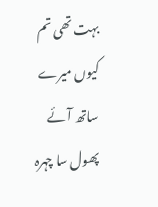بہت تھی تم کیوں میرے ساتھ آئے
پھول سا چہرہ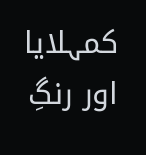کمہلایا اور رنگِ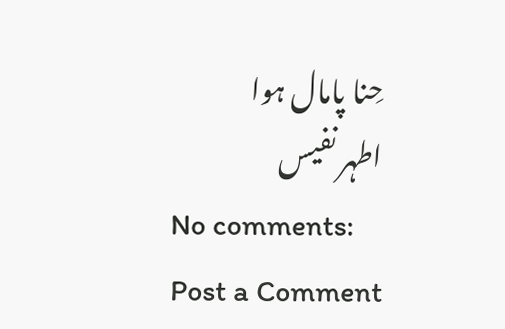حِنا پامال ہوا
اطہر نفیس
No comments:
Post a Comment